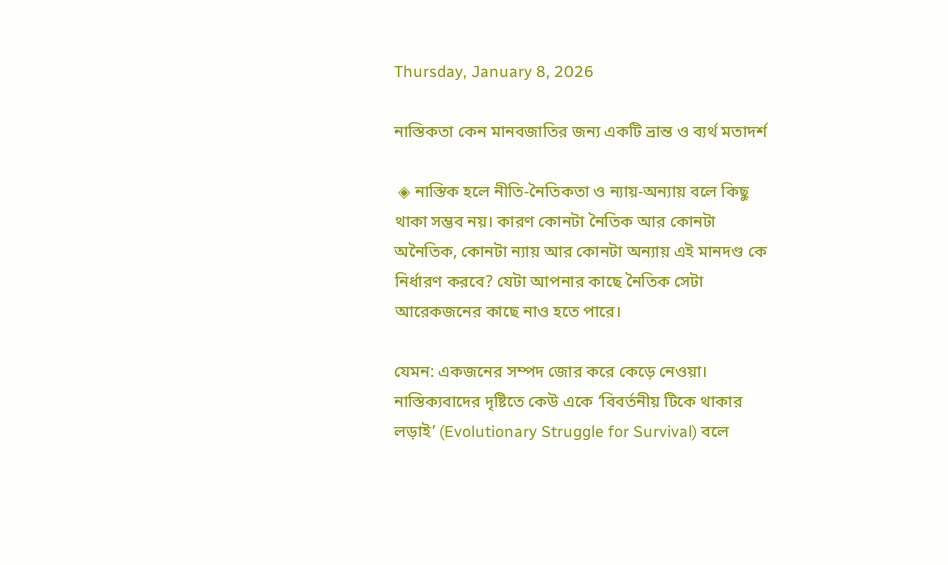Thursday, January 8, 2026

নাস্তিকতা কেন মানবজাতির জন্য একটি ভ্রান্ত ও ব্যর্থ মতাদর্শ

 ◈ নাস্তিক হলে নীতি-নৈতিকতা ও ন্যায়-অন্যায় বলে কিছু থাকা সম্ভব নয়। কারণ কোনটা নৈতিক আর কোনটা অনৈতিক, কোনটা ন্যায় আর কোনটা অন্যায় এই মানদণ্ড কে নির্ধারণ করবে? যেটা আপনার কাছে নৈতিক সেটা আরেকজনের কাছে নাও হতে পারে।

যেমন: একজনের সম্পদ জোর করে কেড়ে নেওয়া।
নাস্তিক্যবাদের দৃষ্টিতে কেউ একে ‘বিবর্তনীয় টিকে থাকার লড়াই’ (Evolutionary Struggle for Survival) বলে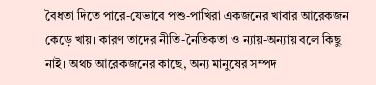বৈধতা দিতে পারে-যেভাবে পশু-পাখিরা একজনের খাবার আরেকজন কেড়ে খায়। কারণ তাদের নীতি-নৈতিকতা ও ন্যায়-অন্যায় বলে কিছু নাই। অথচ আরেকজনের কাছে, অন্য মানুষের সম্পদ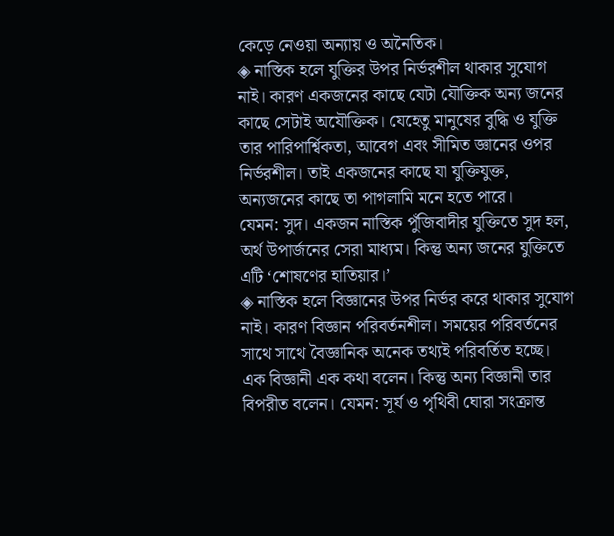কেড়ে নেওয়া অন্যায় ও অনৈতিক।
◈ নাস্তিক হলে যুক্তির উপর নির্ভরশীল থাকার সুযোগ নাই। কারণ একজনের কাছে যেটা যৌক্তিক অন্য জনের কাছে সেটাই অযৌক্তিক। যেহেতু মানুষের বুদ্ধি ও যুক্তি তার পারিপার্শ্বিকতা, আবেগ এবং সীমিত জ্ঞানের ওপর নির্ভরশীল। তাই একজনের কাছে যা যুক্তিযুক্ত, অন্যজনের কাছে তা পাগলামি মনে হতে পারে।
যেমন: সুদ। একজন নাস্তিক পুঁজিবাদীর যুক্তিতে সুদ হল, অর্থ উপার্জনের সেরা মাধ্যম। কিন্তু অন্য জনের যুক্তিতে এটি ‘শোষণের হাতিয়ার।’
◈ নাস্তিক হলে বিজ্ঞানের উপর নির্ভর করে থাকার সুযোগ নাই। কারণ বিজ্ঞান পরিবর্তনশীল। সময়ের পরিবর্তনের সাথে সাথে বৈজ্ঞানিক অনেক তথ্যই পরিবর্তিত হচ্ছে। এক বিজ্ঞানী এক কথা বলেন। কিন্তু অন্য বিজ্ঞানী তার বিপরীত বলেন। যেমন: সূর্য ও পৃথিবী ঘোরা সংক্রান্ত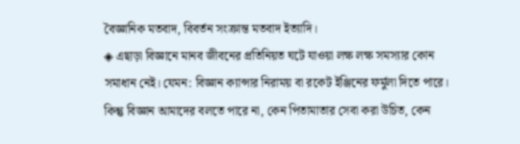বৈজ্ঞানিক মতবাদ, বিবর্তন সংক্রান্ত মতবাদ ইত্যাদি।
◈ এছাড়া বিজ্ঞানে মানব জীবনের প্রতিনিয়ত ঘটে যাওয়া লক্ষ লক্ষ সমস্যার কোন সমাধান নেই। যেমন: বিজ্ঞান ক্যান্সার নিরাময় বা রকেট ইঞ্জিনের ফর্মুলা দিতে পারে। কিন্তু বিজ্ঞান আমাদের বলতে পারে না, কেন পিতামাতার সেবা করা উচিত, কেন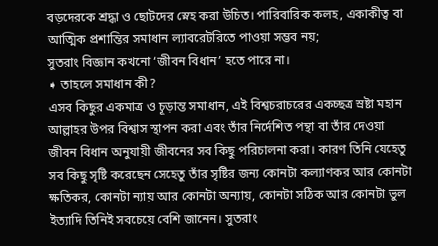বড়দেরকে শ্রদ্ধা ও ছোটদের স্নেহ করা উচিত। পারিবারিক কলহ, একাকীত্ব বা আত্মিক প্রশান্তির সমাধান ল্যাবরেটরিতে পাওয়া সম্ভব নয়;
সুতরাং বিজ্ঞান কখনো ‘জীবন বিধান’ হতে পারে না।
➧ তাহলে সমাধান কী?
এসব কিছুর একমাত্র ও চূড়ান্ত সমাধান, এই বিশ্বচরাচরের একচ্ছত্র স্রষ্টা মহান আল্লাহর উপর বিশ্বাস স্থাপন করা এবং তাঁর নির্দেশিত পন্থা বা তাঁর দেওয়া জীবন বিধান অনুযায়ী জীবনের সব কিছু পরিচালনা করা। কারণ তিনি যেহেতু সব কিছু সৃষ্টি করেছেন সেহেতু তাঁর সৃষ্টির জন্য কোনটা কল্যাণকর আর কোনটা ক্ষতিকর, কোনটা ন্যায় আর কোনটা অন্যায়, কোনটা সঠিক আর কোনটা ভুল ইত্যাদি তিনিই সবচেয়ে বেশি জানেন। সুতরাং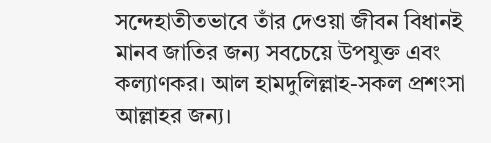সন্দেহাতীতভাবে তাঁর দেওয়া জীবন বিধানই মানব জাতির জন্য সবচেয়ে উপযুক্ত এবং কল্যাণকর। আল হামদুলিল্লাহ-সকল প্রশংসা আল্লাহর জন্য।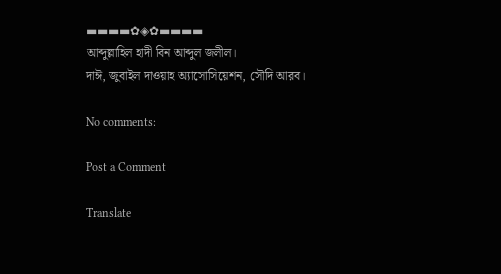▬▬▬▬✿◈✿▬▬▬▬
আব্দুল্লাহিল হাদী বিন আব্দুল জলীল।
দাঈ, জুবাইল দাওয়াহ অ্যাসোসিয়েশন, সৌদি আরব।

No comments:

Post a Comment

Translate